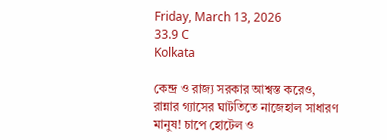Friday, March 13, 2026
33.9 C
Kolkata

কেন্দ্র ও রাজ্য সরকার আশ্বস্ত করেও, রান্নার গ্যাসের ঘাটতিতে নাজেহাল সাধারণ মানুষ! চাপে হোটেল ও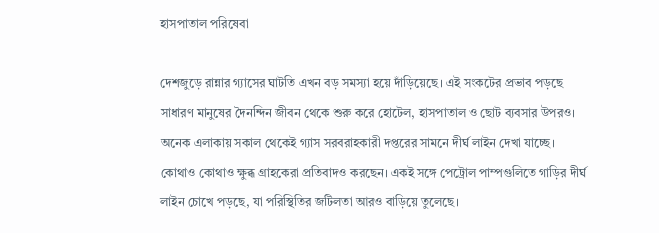হাসপাতাল পরিষেবা

দেশজুড়ে রান্নার গ্যাসের ঘাটতি এখন বড় সমস্যা হয়ে দাঁড়িয়েছে। এই সংকটের প্রভাব পড়ছে সাধারণ মানুষের দৈনন্দিন জীবন থেকে শুরু করে হোটেল, হাসপাতাল ও ছোট ব্যবসার উপরও। অনেক এলাকায় সকাল থেকেই গ্যাস সরবরাহকারী দপ্তরের সামনে দীর্ঘ লাইন দেখা যাচ্ছে। কোথাও কোথাও ক্ষুব্ধ গ্রাহকেরা প্রতিবাদও করছেন। একই সঙ্গে পেট্রোল পাম্পগুলিতে গাড়ির দীর্ঘ লাইন চোখে পড়ছে, যা পরিস্থিতির জটিলতা আরও বাড়িয়ে তুলেছে।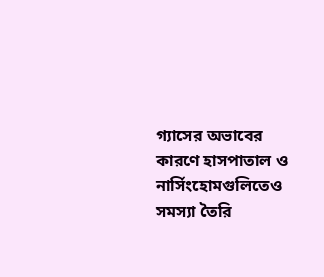গ্যাসের অভাবের কারণে হাসপাতাল ও নার্সিংহোমগুলিতেও সমস্যা তৈরি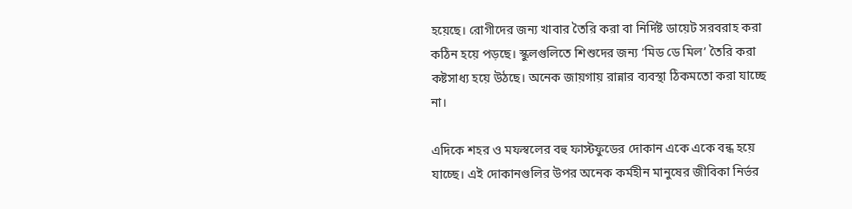হয়েছে। রোগীদের জন্য খাবার তৈরি করা বা নির্দিষ্ট ডায়েট সরবরাহ করা কঠিন হয়ে পড়ছে। স্কুলগুলিতে শিশুদের জন্য ‘মিড ডে মিল’ তৈরি করা কষ্টসাধ্য হয়ে উঠছে। অনেক জায়গায় রান্নার ব্যবস্থা ঠিকমতো করা যাচ্ছে না।

এদিকে শহর ও মফস্বলের বহু ফাস্টফুডের দোকান একে একে বন্ধ হয়ে যাচ্ছে। এই দোকানগুলির উপর অনেক কর্মহীন মানুষের জীবিকা নির্ভর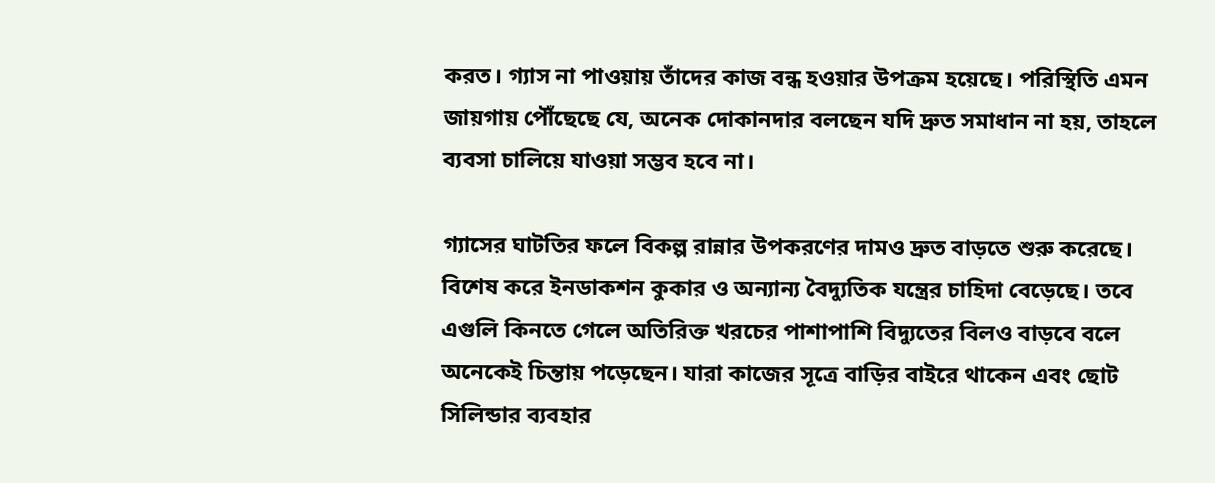করত। গ্যাস না পাওয়ায় তাঁদের কাজ বন্ধ হওয়ার উপক্রম হয়েছে। পরিস্থিতি এমন জায়গায় পৌঁছেছে যে, অনেক দোকানদার বলছেন যদি দ্রুত সমাধান না হয়, তাহলে ব্যবসা চালিয়ে যাওয়া সম্ভব হবে না।

গ্যাসের ঘাটতির ফলে বিকল্প রান্নার উপকরণের দামও দ্রুত বাড়তে শুরু করেছে। বিশেষ করে ইনডাকশন কুকার ও অন্যান্য বৈদ্যুতিক যন্ত্রের চাহিদা বেড়েছে। তবে এগুলি কিনতে গেলে অতিরিক্ত খরচের পাশাপাশি বিদ্যুতের বিলও বাড়বে বলে অনেকেই চিন্তায় পড়েছেন। যারা কাজের সূত্রে বাড়ির বাইরে থাকেন এবং ছোট সিলিন্ডার ব্যবহার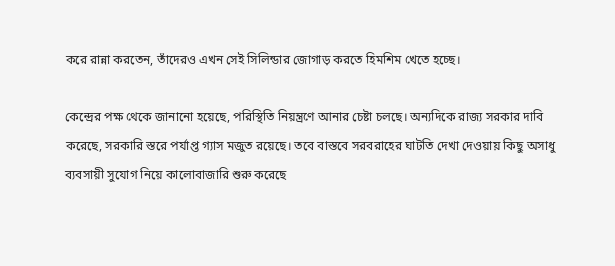করে রান্না করতেন, তাঁদেরও এখন সেই সিলিন্ডার জোগাড় করতে হিমশিম খেতে হচ্ছে।

কেন্দ্রের পক্ষ থেকে জানানো হয়েছে, পরিস্থিতি নিয়ন্ত্রণে আনার চেষ্টা চলছে। অন্যদিকে রাজ্য সরকার দাবি করেছে, সরকারি স্তরে পর্যাপ্ত গ্যাস মজুত রয়েছে। তবে বাস্তবে সরবরাহের ঘাটতি দেখা দেওয়ায় কিছু অসাধু ব্যবসায়ী সুযোগ নিয়ে কালোবাজারি শুরু করেছে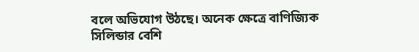বলে অভিযোগ উঠছে। অনেক ক্ষেত্রে বাণিজ্যিক সিলিন্ডার বেশি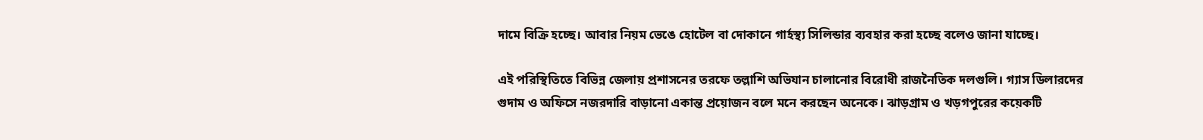দামে বিক্রি হচ্ছে। আবার নিয়ম ভেঙে হোটেল বা দোকানে গার্হস্থ্য সিলিন্ডার ব্যবহার করা হচ্ছে বলেও জানা যাচ্ছে।

এই পরিস্থিতিতে বিভিন্ন জেলায় প্রশাসনের তরফে তল্লাশি অভিযান চালানোর বিরোধী রাজনৈতিক দলগুলি। গ্যাস ডিলারদের গুদাম ও অফিসে নজরদারি বাড়ানো একান্ত প্রয়োজন বলে মনে করছেন অনেকে। ঝাড়গ্রাম ও খড়গপুরের কয়েকটি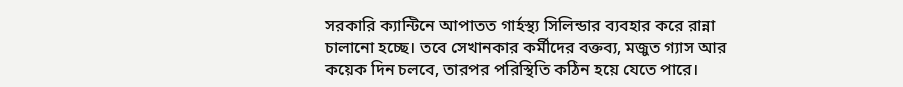সরকারি ক্যান্টিনে আপাতত গার্হস্থ্য সিলিন্ডার ব্যবহার করে রান্না চালানো হচ্ছে। তবে সেখানকার কর্মীদের বক্তব্য, মজুত গ্যাস আর কয়েক দিন চলবে, তারপর পরিস্থিতি কঠিন হয়ে যেতে পারে।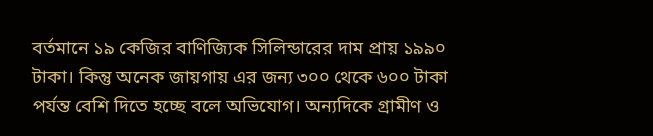বর্তমানে ১৯ কেজির বাণিজ্যিক সিলিন্ডারের দাম প্রায় ১৯৯০ টাকা। কিন্তু অনেক জায়গায় এর জন্য ৩০০ থেকে ৬০০ টাকা পর্যন্ত বেশি দিতে হচ্ছে বলে অভিযোগ। অন্যদিকে গ্রামীণ ও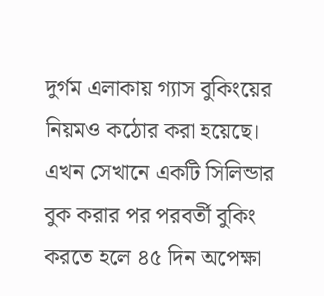দুর্গম এলাকায় গ্যাস বুকিংয়ের নিয়মও কঠোর করা হয়েছে। এখন সেখানে একটি সিলিন্ডার বুক করার পর পরবর্তী বুকিং করতে হলে ৪৫ দিন অপেক্ষা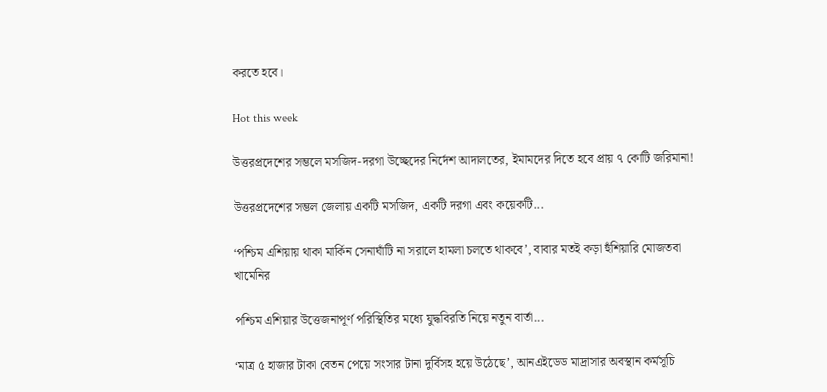করতে হবে।

Hot this week

উত্তরপ্রদেশের সম্ভলে মসজিদ-দরগা উচ্ছেদের নির্দেশ আদালতের, ইমামদের দিতে হবে প্রায় ৭ কোটি জরিমানা!

উত্তরপ্রদেশের সম্ভল জেলায় একটি মসজিদ, একটি দরগা এবং কয়েকটি...

‘পশ্চিম এশিয়ায় থাকা মার্কিন সেনাঘাঁটি না সরালে হামলা চলতে থাকবে’, বাবার মতই কড়া হুঁশিয়ারি মোজতবা খামেনির

পশ্চিম এশিয়ার উত্তেজনাপূর্ণ পরিস্থিতির মধ্যে যুদ্ধবিরতি নিয়ে নতুন বার্তা...

‘মাত্র ৫ হাজার টাকা বেতন পেয়ে সংসার টানা দুর্বিসহ হয়ে উঠেছে’, আনএইডেড মাদ্রাসার অবস্থান কর্মসূচি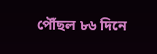পৌঁছল ৮৬ দিনে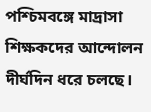পশ্চিমবঙ্গে মাদ্রাসা শিক্ষকদের আন্দোলন দীর্ঘদিন ধরে চলছে।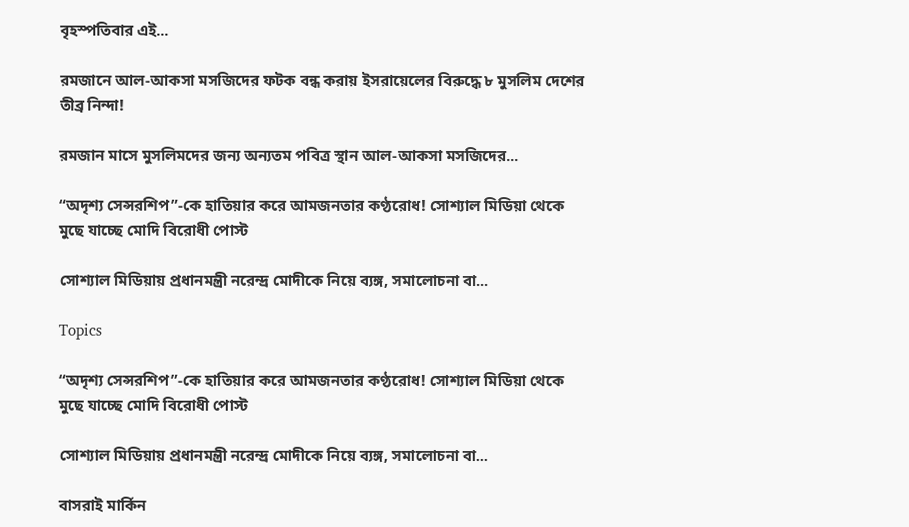বৃহস্পতিবার এই...

রমজানে আল-আকসা মসজিদের ফটক বন্ধ করায় ইসরায়েলের বিরুদ্ধে ৮ মুসলিম দেশের তীব্র নিন্দা!

রমজান মাসে মুসলিমদের জন্য অন্যতম পবিত্র স্থান আল-আকসা মসজিদের...

“অদৃশ্য সেন্সরশিপ”-কে হাতিয়ার করে আমজনতার কণ্ঠরোধ! সোশ্যাল মিডিয়া থেকে মুছে যাচ্ছে মোদি বিরোধী পোস্ট

সোশ্যাল মিডিয়ায় প্রধানমন্ত্রী নরেন্দ্র মোদীকে নিয়ে ব্যঙ্গ, সমালোচনা বা...

Topics

“অদৃশ্য সেন্সরশিপ”-কে হাতিয়ার করে আমজনতার কণ্ঠরোধ! সোশ্যাল মিডিয়া থেকে মুছে যাচ্ছে মোদি বিরোধী পোস্ট

সোশ্যাল মিডিয়ায় প্রধানমন্ত্রী নরেন্দ্র মোদীকে নিয়ে ব্যঙ্গ, সমালোচনা বা...

বাসরাই মার্কিন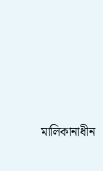মালিকানাধীন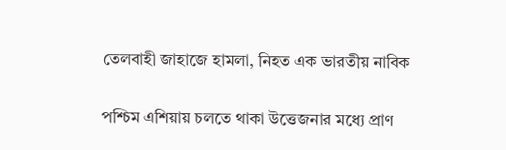তেলবাহী জাহাজে হামলা, নিহত এক ভারতীয় নাবিক

পশ্চিম এশিয়ায় চলতে থাকা উত্তেজনার মধ্যে প্রাণ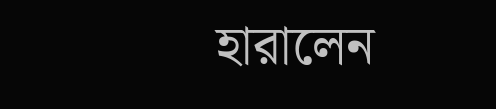হারালেন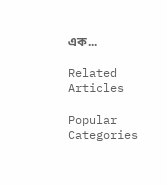এক...

Related Articles

Popular Categories